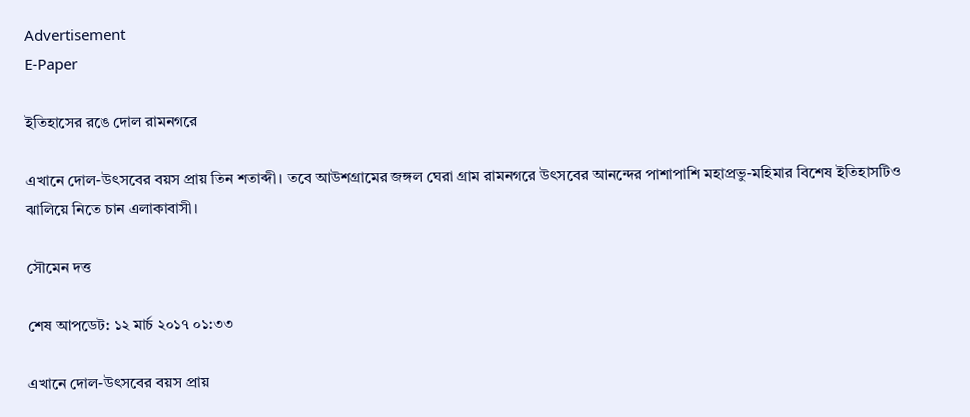Advertisement
E-Paper

ইতিহাসের রঙে দোল রামনগরে

এখানে দোল-উৎসবের বয়স প্রায় তিন শতাব্দী। তবে আউশগ্রামের জঙ্গল ঘেরা গ্রাম রামনগরে উৎসবের আনন্দের পাশাপাশি মহাপ্রভু-মহিমার বিশেষ ইতিহাসটিও ঝালিয়ে নিতে চান এলাকাবাসী।

সৌমেন দত্ত

শেষ আপডেট: ১২ মার্চ ২০১৭ ০১:৩৩

এখানে দোল-উৎসবের বয়স প্রায়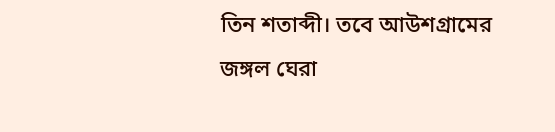তিন শতাব্দী। তবে আউশগ্রামের জঙ্গল ঘেরা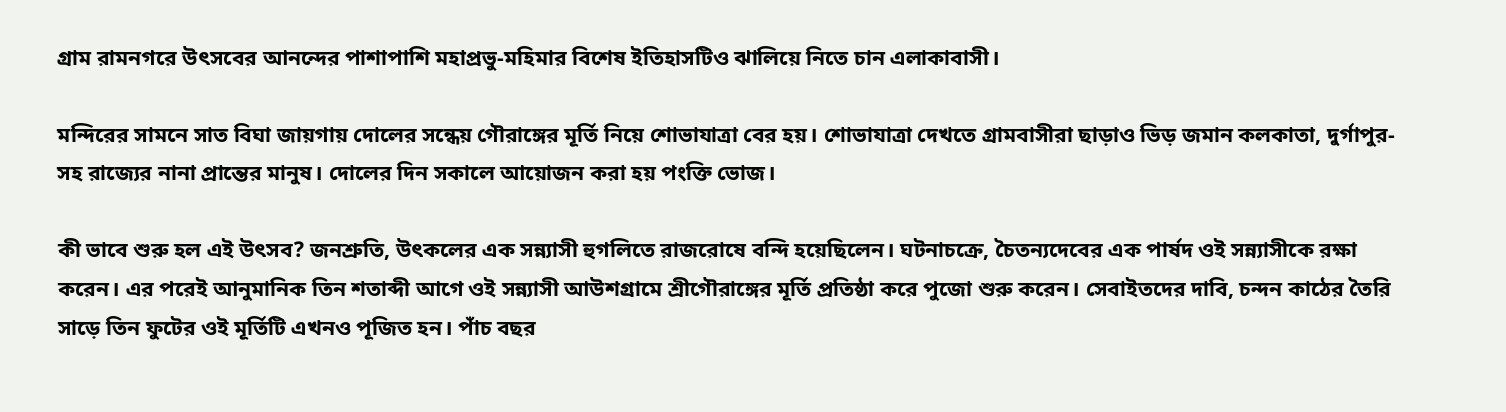গ্রাম রামনগরে উৎসবের আনন্দের পাশাপাশি মহাপ্রভু-মহিমার বিশেষ ইতিহাসটিও ঝালিয়ে নিতে চান এলাকাবাসী।

মন্দিরের সামনে সাত বিঘা জায়গায় দোলের সন্ধেয় গৌরাঙ্গের মূর্তি নিয়ে শোভাযাত্রা বের হয়। শোভাযাত্রা দেখতে গ্রামবাসীরা ছাড়াও ভিড় জমান কলকাতা, দুর্গাপুর-সহ রাজ্যের নানা প্রান্তের মানুষ। দোলের দিন সকালে আয়োজন করা হয় পংক্তি ভোজ।

কী ভাবে শুরু হল এই উৎসব? জনশ্রুতি, উৎকলের এক সন্ন্যাসী হুগলিতে রাজরোষে বন্দি হয়েছিলেন। ঘটনাচক্রে, চৈতন্যদেবের এক পার্ষদ ওই সন্ন্যাসীকে রক্ষা করেন। এর পরেই আনুমানিক তিন শতাব্দী আগে ওই সন্ন্যাসী আউশগ্রামে শ্রীগৌরাঙ্গের মূর্তি প্রতিষ্ঠা করে পুজো শুরু করেন। সেবাইতদের দাবি, চন্দন কাঠের তৈরি সাড়ে তিন ফুটের ওই মূর্তিটি এখনও পূজিত হন। পাঁচ বছর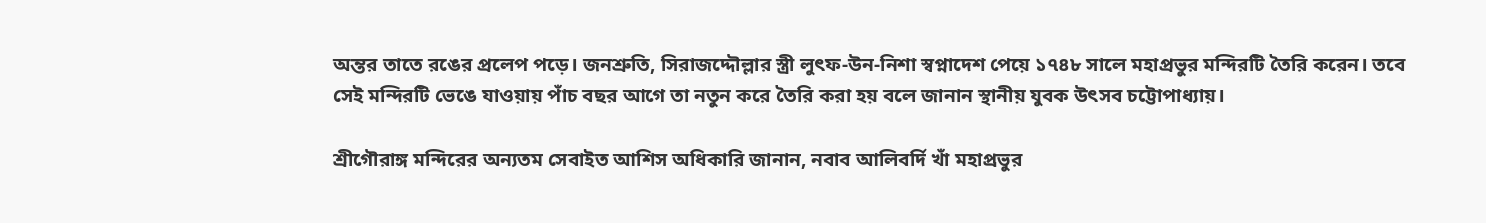অন্তর তাতে রঙের প্রলেপ পড়ে। জনশ্রুতি, সিরাজদ্দৌল্লার স্ত্রী লুৎফ-উন-নিশা স্বপ্নাদেশ পেয়ে ১৭৪৮ সালে মহাপ্রভুর মন্দিরটি তৈরি করেন। তবে সেই মন্দিরটি ভেঙে যাওয়ায় পাঁচ বছর আগে তা নতুন করে তৈরি করা হয় বলে জানান স্থানীয় যুবক উৎসব চট্টোপাধ্যায়।

শ্রীগৌরাঙ্গ মন্দিরের অন্যতম সেবাইত আশিস অধিকারি জানান, নবাব আলিবর্দি খাঁ মহাপ্রভুর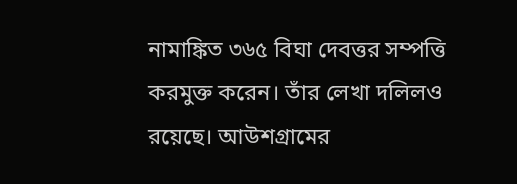নামাঙ্কিত ৩৬৫ বিঘা দেবত্তর সম্পত্তি করমুক্ত করেন। তাঁর লেখা দলিলও রয়েছে। আউশগ্রামের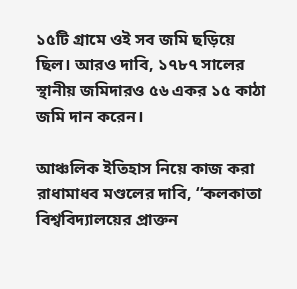১৫টি গ্রামে ওই সব জমি ছড়িয়ে ছিল। আরও দাবি, ১৭৮৭ সালের স্থানীয় জমিদারও ৫৬ একর ১৫ কাঠা জমি দান করেন।

আঞ্চলিক ইতিহাস নিয়ে কাজ করা রাধামাধব মণ্ডলের দাবি, ‘‘কলকাতা বিশ্ববিদ্যালয়ের প্রাক্তন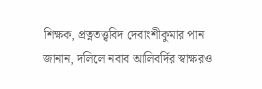শিক্ষক, প্রত্নতত্ত্ববিদ দেবাংশীকুমার পান জানান, দলিলে নবাব আলিবর্দির স্বাক্ষরও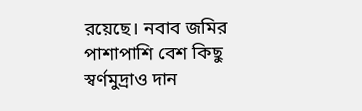রয়েছে। নবাব জমির পাশাপাশি বেশ কিছু স্বর্ণমুদ্রাও দান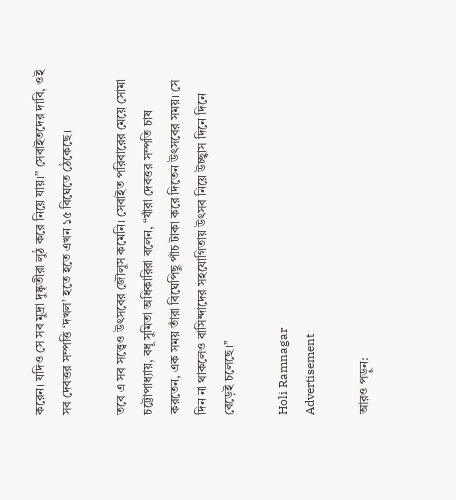করেন। যদিও সে সব মুদ্রা দুষ্কৃতীরা লুঠ করে নিয়ে যায়।” সেবাইতদের দাবি, ওই সব দেবত্তর সম্পত্তি ‘দখল’ হতে হতে এখন ১৫ বিঘেতে ঠেকেছে।

তবে এ সব সত্ত্বেও উৎসবের জৌলুস কমেনি। সেবাইত পরিবারের মেয়ে সোমা চট্টোপাধ্যায়, বধূ সুমিতা অধিকারিরা বলেন, “যাঁরা দেবত্তর সম্পতি চাষ করতেন, এক সময় তাঁরা বিঘেপিছু পাঁচ টাকা করে দিতেন উৎসবের সময়। সে দিন না থাকলেও বাসিন্দাদের সহযোগিতায় উৎসব নিয়ে উচ্ছ্বাস দিনে দিনে বেড়েই চলেছে।’’

Holi Ramnagar
Advertisement

আরও পড়ুন: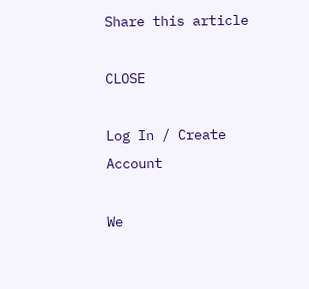Share this article

CLOSE

Log In / Create Account

We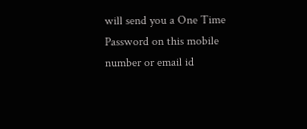will send you a One Time Password on this mobile number or email id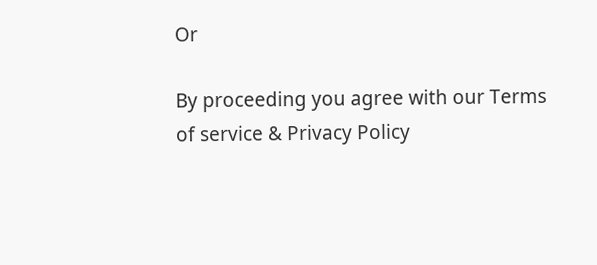Or

By proceeding you agree with our Terms of service & Privacy Policy